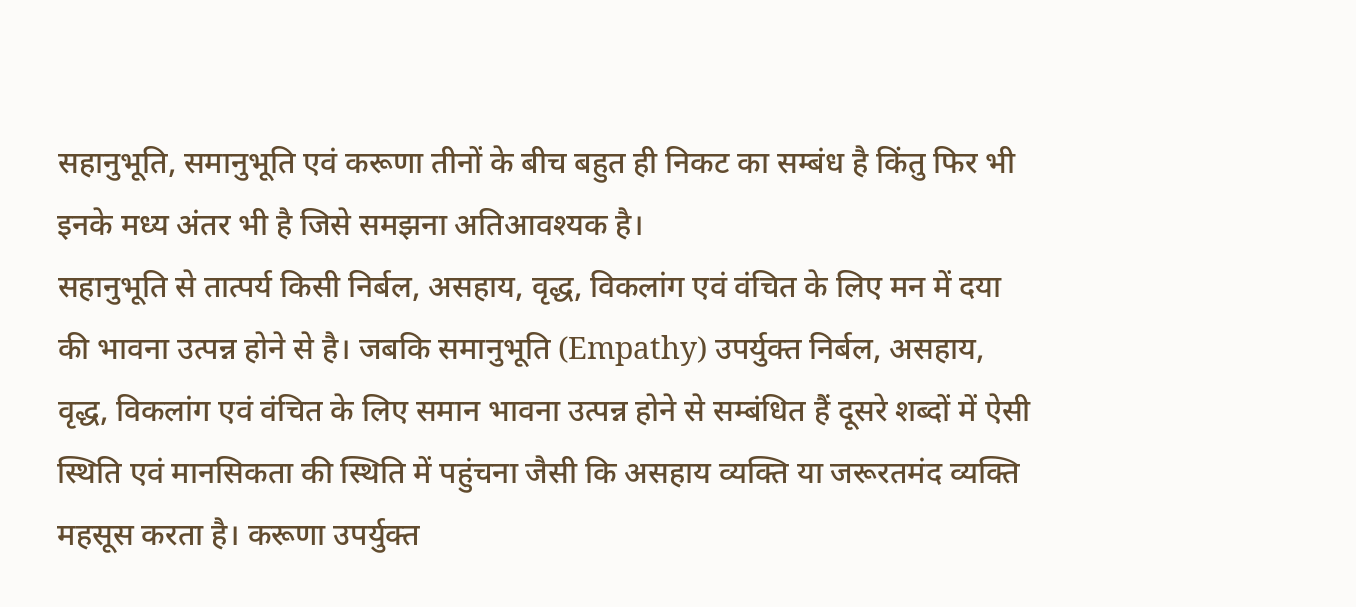सहानुभूति, समानुभूति एवं करूणा तीनों के बीच बहुत ही निकट का सम्बंध है किंतु फिर भी इनके मध्य अंतर भी है जिसे समझना अतिआवश्यक है।
सहानुभूति से तात्पर्य किसी निर्बल, असहाय, वृद्ध, विकलांग एवं वंचित के लिए मन में दया की भावना उत्पन्न होने से है। जबकि समानुभूति (Empathy) उपर्युक्त निर्बल, असहाय, वृद्ध, विकलांग एवं वंचित के लिए समान भावना उत्पन्न होने से सम्बंधित हैं दूसरे शब्दों में ऐसी स्थिति एवं मानसिकता की स्थिति में पहुंचना जैसी कि असहाय व्यक्ति या जरूरतमंद व्यक्ति महसूस करता है। करूणा उपर्युक्त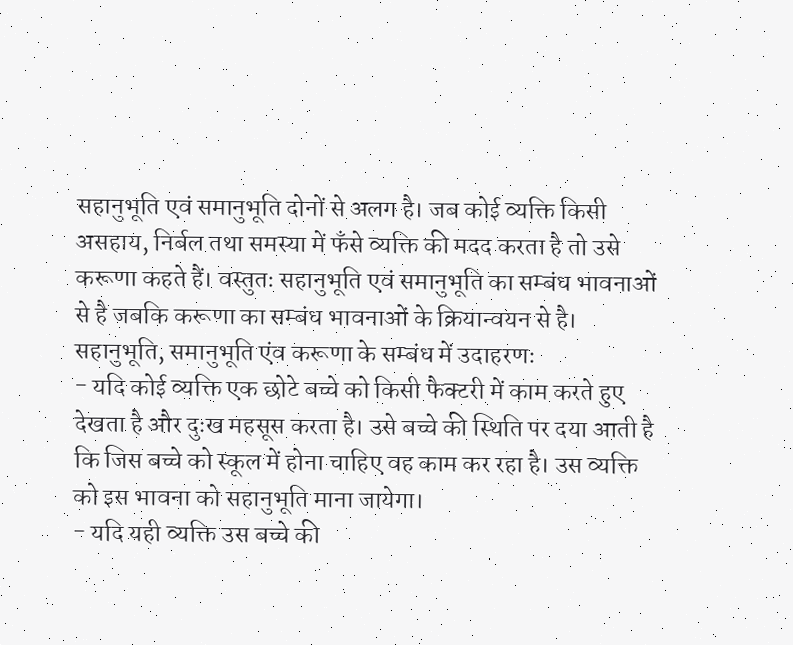सहानुभूति एवं समानुभूति दोनों से अलग है। जब कोई व्यक्ति किसी असहाय, निर्बल तथा समस्या में फँसे व्यक्ति की मदद करता है तो उसे करूणा कहते हैं। वस्तुतः सहानुभूति एवं समानुभूति का सम्बंध भावनाओं से है जबकि करूणा का सम्बंध भावनाओं के क्रियान्वयन से है।
सहानुभूति, समानुभूति एंव करूणा के सम्बंध में उदाहरणः
- यदि कोई व्यक्ति एक छोटे बच्चे को किसी फैक्टरी में काम करते हुए देखता है और दुःख महसूस करता है। उसे बच्चे की स्थिति पर दया आती है कि जिस बच्चे को स्कूल में होना चाहिए वह काम कर रहा है। उस व्यक्ति को इस भावना को सहानुभूति माना जायेगा।
- यदि यही व्यक्ति उस बच्चे की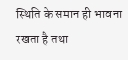स्थिति के समान ही भावना रखता है तथा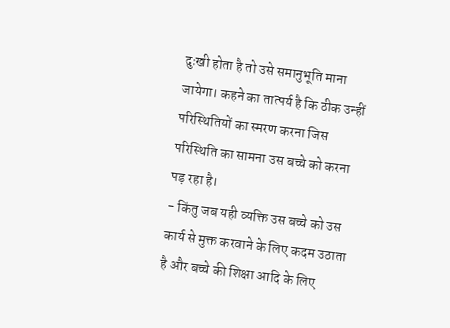दुःखी होता है तो उसे समानुभूति माना जायेगा। कहने का तात्पर्य है कि ठीक उन्हीं परिस्थितियों का स्मरण करना जिस परिस्थिति का सामना उस बच्चे को करना पड़ रहा है।
- किंतु जब यही व्यक्ति उस बच्चे को उस कार्य से मुक्त करवाने के लिए कदम उठाता है और बच्चे की शिक्षा आदि के लिए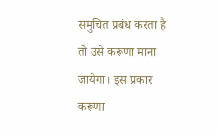समुचित प्रबंध करता है तो उसे करूणा माना जायेगा। इस प्रकार करूणा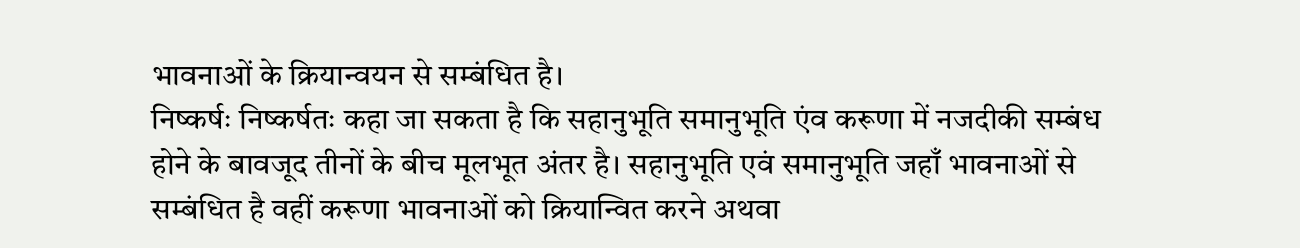भावनाओं के क्रियान्वयन से सम्बंधित है।
निष्कर्षः निष्कर्षतः कहा जा सकता है कि सहानुभूति समानुभूति एंव करूणा में नजदीकी सम्बंध होने के बावजूद तीनों के बीच मूलभूत अंतर है। सहानुभूति एवं समानुभूति जहाँ भावनाओं से सम्बंधित है वहीं करूणा भावनाओं को क्रियान्वित करने अथवा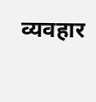व्यवहार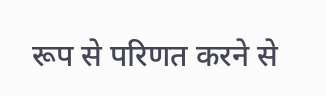रूप से परिणत करने से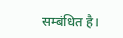सम्बंधित है।